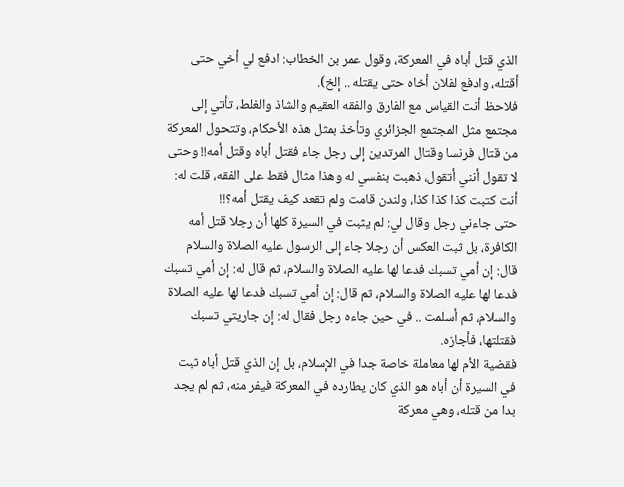الذي قتل أباه في المعركة، وقول عمر بن الخطاب: ادفع لي أخي حتى أقتله، وادفع لفلان أخاه حتى يقتله .. إلخ).
فلاحظ أنت القياس مع الفارق والفقه العقيم والشاذ والغلط، تأتي إلى مجتمع مثل المجتمع الجزائري وتأخذ بمثل هذه الأحكام، وتتحول المعركة من قتال فرنسا وقتال المرتدين إلى رجل جاء فقتل أباه وقتل أمه!! وحتى لا تقول أنني أتقول، ذهبت بنفسي له وهذا مثال فقط على الفقه، قلت له: أنت كتبت كذا كذا كذا، ولندن قامت ولم تقعد كيف يقتل أمه؟!!
حتى جاءني رجل وقال لي: لم يثبت في السيرة كلها أن رجلا قتل أمه الكافرة، بل ثبت العكس أن رجلا جاء إلى الرسول عليه الصلاة والسلام قال: إن أمي تسبك فدعا لها عليه الصلاة والسلام، ثم قال له: إن أمي تسبك فدعا لها عليه الصلاة والسلام، ثم قال: إن أمي تسبك فدعا لها عليه الصلاة والسلام، ثم أسلمت .. في حين جاءه رجل فقال له: إن جاريتي تسبك فقتلتها، فأجازه.
فقضية الأم لها معاملة خاصة جدا في الإسلام، بل إن الذي قتل أباه ثبت في السيرة أن أباه هو الذي كان يطارده في المعركة فيفر منه، ثم لم يجد بدا من قتله، وهي معركة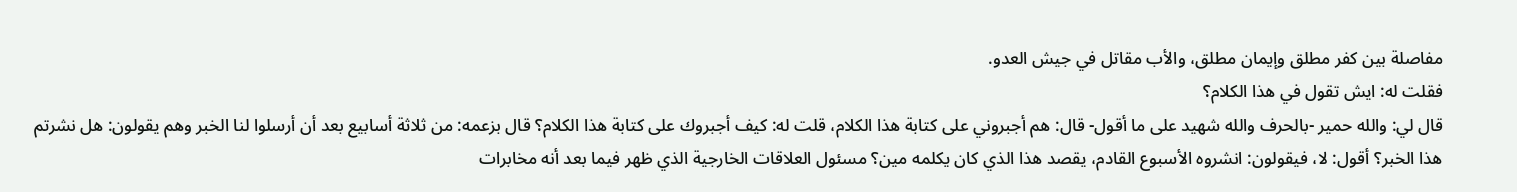مفاصلة بين كفر مطلق وإيمان مطلق، والأب مقاتل في جيش العدو.
فقلت له: ايش تقول في هذا الكلام؟
قال لي: والله حمير -بالحرف والله شهيد على ما أقول- قال: هم أجبروني على كتابة هذا الكلام، قلت له: كيف أجبروك على كتابة هذا الكلام؟ قال بزعمه: من ثلاثة أسابيع بعد أن أرسلوا لنا الخبر وهم يقولون: هل نشرتم هذا الخبر؟ أقول: لا، فيقولون: انشروه الأسبوع القادم، يقصد هذا الذي كان يكلمه مين؟ مسئول العلاقات الخارجية الذي ظهر فيما بعد أنه مخابرات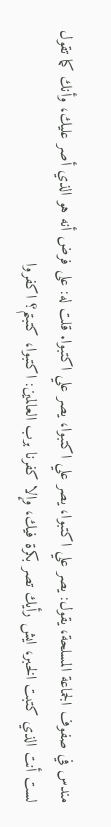مندس في صفوف الجماعة المسلحة، يقول: يصر علي اكتبوا، يصر علي اكتبوا، يصر علي اكتبوا. قلت له: على فرض أنه هو الذي أصر عليك، وأنك كما تقول لست أنت الذي كتبت الخبر، ايش رأيك تصر بكرة فيك، وإلا كفرنا برب العالمين: اكتبوا، كتبتم؟ اكفروا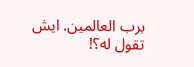برب العالمين. ايش تقول له؟!